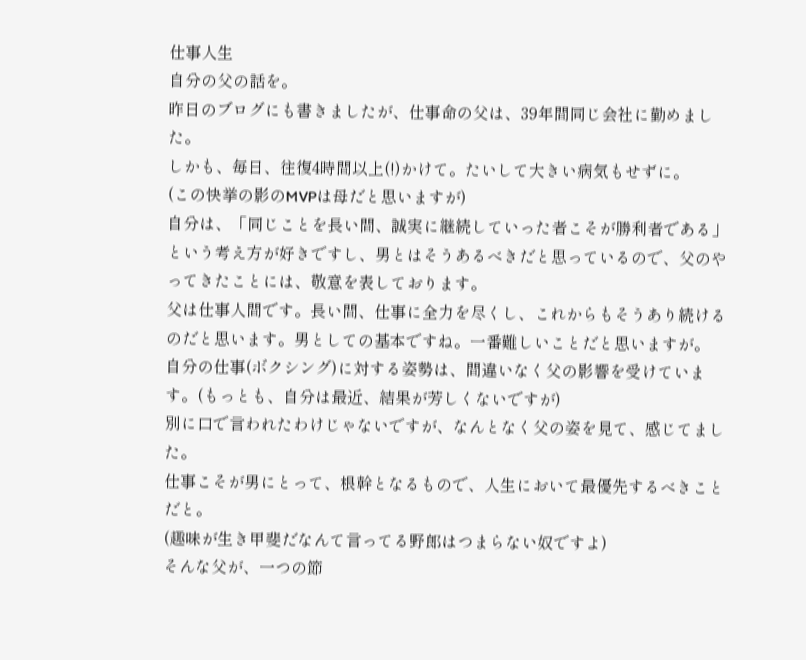仕事人生
自分の父の話を。
昨日のブログにも書きましたが、仕事命の父は、39年間同じ会社に勤めました。
しかも、毎日、往復4時間以上(!)かけて。たいして大きい病気もせずに。
(この快挙の影のMVPは母だと思いますが)
自分は、「同じことを長い間、誠実に継続していった者こそが勝利者である」という考え方が好きですし、男とはそうあるべきだと思っているので、父のやってきたことには、敬意を表しております。
父は仕事人間です。長い間、仕事に全力を尽くし、これからもそうあり続けるのだと思います。男としての基本ですね。一番難しいことだと思いますが。
自分の仕事(ボクシング)に対する姿勢は、間違いなく父の影響を受けています。(もっとも、自分は最近、結果が芳しくないですが)
別に口で言われたわけじゃないですが、なんとなく父の姿を見て、感じてました。
仕事こそが男にとって、根幹となるもので、人生において最優先するべきことだと。
(趣味が生き甲斐だなんて言ってる野郎はつまらない奴ですよ)
そんな父が、一つの節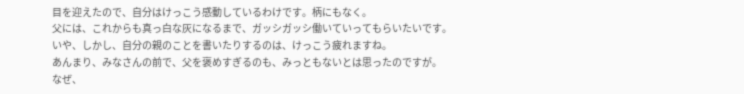目を迎えたので、自分はけっこう感動しているわけです。柄にもなく。
父には、これからも真っ白な灰になるまで、ガッシガッシ働いていってもらいたいです。
いや、しかし、自分の親のことを書いたりするのは、けっこう疲れますね。
あんまり、みなさんの前で、父を褒めすぎるのも、みっともないとは思ったのですが。
なぜ、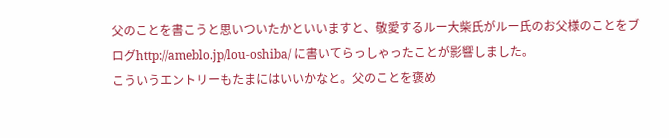父のことを書こうと思いついたかといいますと、敬愛するルー大柴氏がルー氏のお父様のことをブログhttp://ameblo.jp/lou-oshiba/ に書いてらっしゃったことが影響しました。
こういうエントリーもたまにはいいかなと。父のことを褒め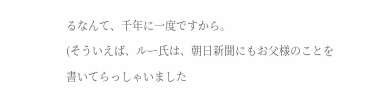るなんて、千年に一度ですから。
(そういえば、ルー氏は、朝日新聞にもお父様のことを書いてらっしゃいました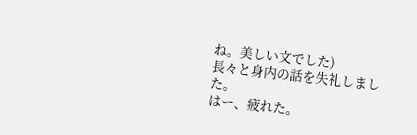ね。美しい文でした)
長々と身内の話を失礼しました。
はー、疲れた。